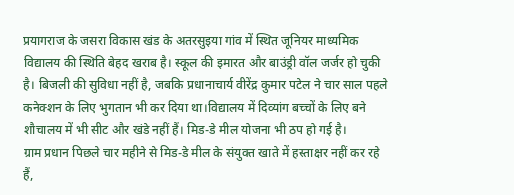प्रयागराज के जसरा विकास खंड के अतरसुइया गांव में स्थित जूनियर माध्यमिक विद्यालय की स्थिति बेहद खराब है। स्कूल की इमारत और बाउंड्री वॉल जर्जर हो चुकी है। बिजली की सुविधा नहीं है, जबकि प्रधानाचार्य वीरेंद्र कुमार पटेल ने चार साल पहले कनेक्शन के लिए भुगतान भी कर दिया था।विद्यालय में दिव्यांग बच्चों के लिए बने शौचालय में भी सीट और खंडे नहीं हैं। मिड-डे मील योजना भी ठप हो गई है।
ग्राम प्रधान पिछले चार महीने से मिड-डे मील के संयुक्त खाते में हस्ताक्षर नहीं कर रहे हैं,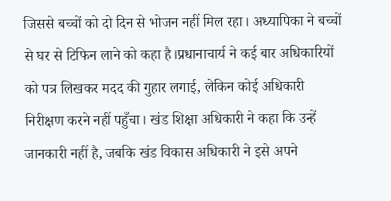जिससे बच्चों को दो दिन से भोजन नहीं मिल रहा। अध्यापिका ने बच्चों से घर से टिफिन लाने को कहा है।प्रधानाचार्य ने कई बार अधिकारियों को पत्र लिखकर मदद की गुहार लगाई, लेकिन कोई अधिकारी निरीक्षण करने नहीं पहुँचा। खंड शिक्षा अधिकारी ने कहा कि उन्हें जानकारी नहीं है, जबकि खंड विकास अधिकारी ने इसे अपने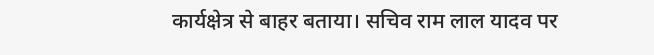कार्यक्षेत्र से बाहर बताया। सचिव राम लाल यादव पर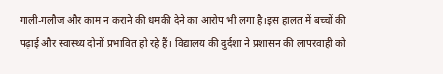गाली-गलौज और काम न कराने की धमकी देने का आरोप भी लगा है।इस हालत में बच्चों की पढ़ाई और स्वास्थ्य दोनों प्रभावित हो रहे हैं। विद्यालय की दुर्दशा ने प्रशासन की लापरवाही को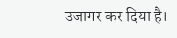उजागर कर दिया है।